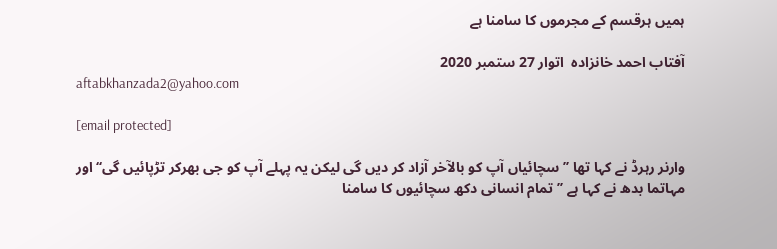ہمیں ہرقسم کے مجرموں کا سامنا ہے

آفتاب احمد خانزادہ  اتوار 27 ستمبر 2020
aftabkhanzada2@yahoo.com

[email protected]

وارنر رہرڈ نے کہا تھا ’’ سچائیاں آپ کو بالآخر آزاد کر دیں گی لیکن یہ پہلے آپ کو جی بھرکر تڑپائیں گی‘‘ اور مہاتما بدھ نے کہا ہے ’’ تمام انسانی دکھ سچائیوں کا سامنا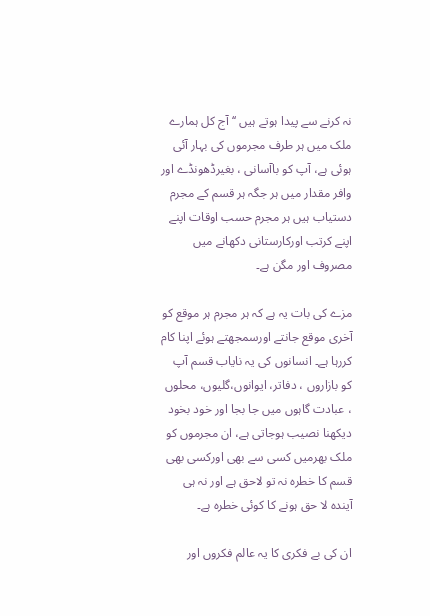نہ کرنے سے پیدا ہوتے ہیں ‘‘ آج کل ہمارے ملک میں ہر طرف مجرموں کی بہار آئی ہوئی ہے، آپ کو باآسانی ، بغیرڈھونڈے اور وافر مقدار میں ہر جگہ ہر قسم کے مجرم دستیاب ہیں ہر مجرم حسب اوقات اپنے اپنے کرتب اورکارستانی دکھانے میں مصروف اور مگن ہے۔

مزے کی بات یہ ہے کہ ہر مجرم ہر موقع کو آخری موقع جانتے اورسمجھتے ہوئے اپنا کام کررہا ہے۔ انسانوں کی یہ نایاب قسم آپ کو بازاروں ، دفاتر، ایوانوں،گلیوں، محلوں ، عبادت گاہوں میں جا بجا اور خود بخود دیکھنا نصیب ہوجاتی ہے، ان مجرموں کو ملک بھرمیں کسی سے بھی اورکسی بھی قسم کا خطرہ نہ تو لاحق ہے اور نہ ہی آیندہ لا حق ہونے کا کوئی خطرہ ہے۔

ان کی بے فکری کا یہ عالم فکروں اور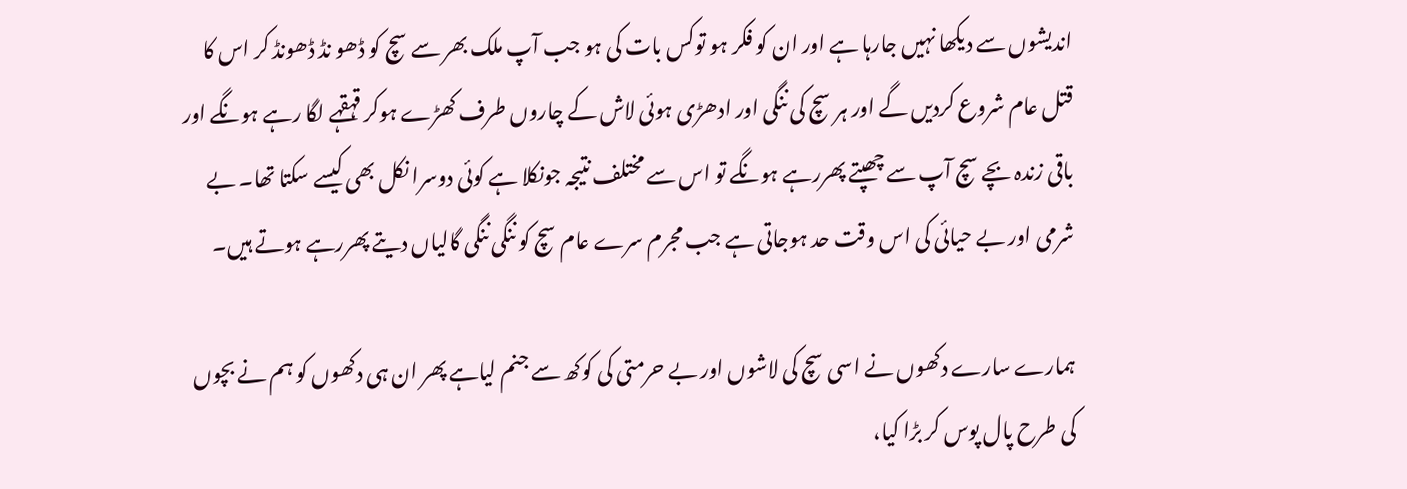اندیشوں سے دیکھا نہیں جارہا ہے اور ان کو فکر ہو توکس بات کی ہو جب آپ ملک بھر سے سچ کو ڈھو نڈ ڈھونڈ کر اس کا قتل عام شروع کردیں گے اور ہر سچ کی ننگی اور ادھڑی ہوئی لاش کے چاروں طرف کھڑے ہوکر قہقہے لگا رہے ہونگے اور باقی زندہ بچے سچ آپ سے چھپتے پھررہے ہونگے تو اس سے مختلف نتیجہ جونکلا ہے کوئی دوسرا نکل بھی کیسے سکتا تھا۔ بے شرمی اور بے حیائی کی اس وقت حد ہوجاتی ہے جب مجرم سرے عام سچ کو ننگی ننگی گالیاں دیتے پھررہے ہوتے ہیں۔

ہمارے سارے دکھوں نے اسی سچ کی لاشوں اور بے حرمتی کی کوکھ سے جنم لیاہے پھر ان ہی دکھوں کو ہم نے بچوں کی طرح پال پوس کر بڑا کیا،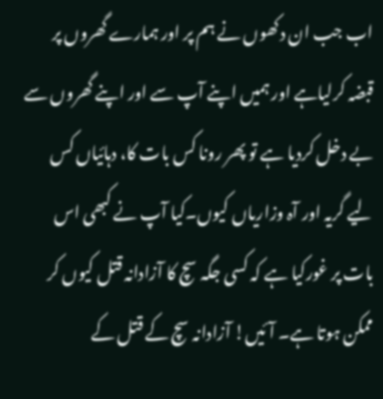اب جب ان دکھوں نے ہم پر اور ہمارے گھروں پر قبضہ کرلیاہے اور ہمیں اپنے آپ سے اور اپنے گھروں سے بے دخل کردیا ہے تو پھر رونا کس بات کا، دہائیاں کس لیے گریہ اور آہ وزاریاں کیوں۔کیا آپ نے کبھی اس بات پر غورکیا ہے کہ کسی جگہ سچ کا آزادانہ قتل کیوں کر ممکن ہوتا ہے۔ آئیں! آزادانہ سچ کے قتل کے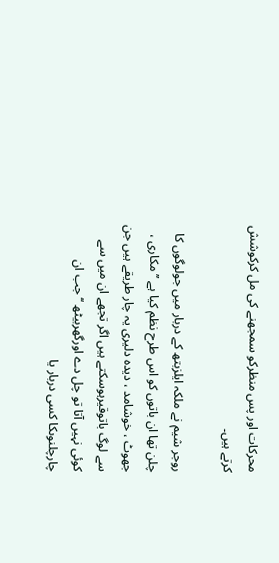محرکات اور پس منظرکو سمجھنے کی مل کرکوشش کرتے ہیں۔

روجر شیم نے ملکہ ایلزبتھ کے دربار میں جولوگوں کا چلن تھا ان باتوں کو اس طرح نظم کیا ہے ’’ مکاری ، جھوٹ ، خوشامد ، دیدہ دلیری یہ چار طریقے ہیں جن سے لوگ باتوقیرہوسکتے ہیں اگر تجھے ان میں سے کوئی نہیں آتا تو چل دے اورگھربیٹھ ‘‘ جب ان چارچلنوںکا کسی دربار یا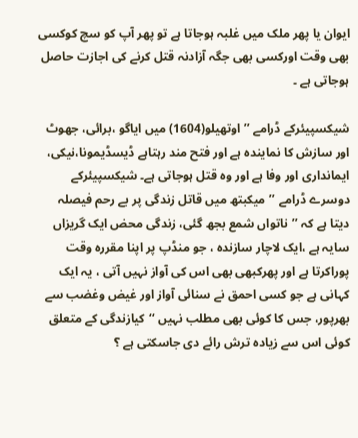ایوان یا پھر ملک میں غلبہ ہوجاتا ہے تو پھر آپ کو سچ کوکسی بھی وقت اورکسی بھی جگہ آزادنہ قتل کرنے کی اجازت حاصل ہوجاتی ہے ۔

شیکسپیئرکے ڈرامے ’’اوتھیلو(1604) میں ایاگو ،برائی، جھوٹ اور سازش کا نمایندہ ہے اور فتح مند رہتاہے ڈیسڈیمونا،نیکی، ایمانداری اور وفا ہے اور وہ قتل ہوجاتی ہے۔ شیکسپیئرکے دوسرے ڈرامے ’’میکبتھ میں قاتل زندگی پر بے رحم فیصلہ دیتا ہے کہ ’’ناتواں شمع بجھ گئی، زندگی محض ایک گریزاں سایہ ہے ،ایک لاچار سازندہ ، جو منڈپ پر اپنا مقررہ وقت پوراکرتا ہے اور پھرکبھی بھی اس کی آواز نہیں آتی ، یہ ایک کہانی ہے جو کسی احمق نے سنائی آواز اور غیض وغضب سے بھرپور، جس کا کوئی بھی مطلب نہیں ‘‘کیازندگی کے متعلق کوئی اس سے زیادہ ترش رائے دی جاسکتی ہے ؟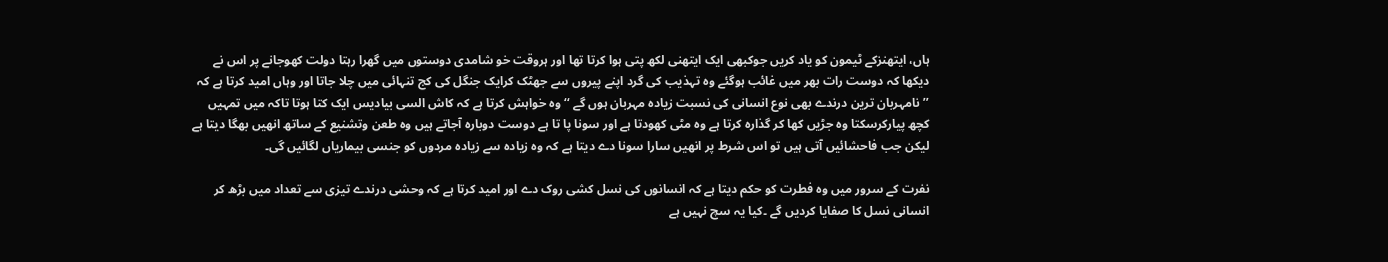ہاں، ایتھنزکے ٹیمون کو یاد کریں جوکبھی ایک ایتھنی لکھ پتی ہوا کرتا تھا اور ہروقت خو شامدی دوستوں میں گھرا رہتا دولت کھوجانے پر اس نے دیکھا کہ دوست رات بھر میں غائب ہوگئے وہ تہذیب کی گرد اپنے پیروں سے جھٹک کرایک جنگل کی کج تنہائی میں چلا جاتا اور وہاں امید کرتا ہے کہ ’’نامہربان ترین درندے بھی نوع انسانی کی نسبت زیادہ مہربان ہوں گے ‘‘ وہ خواہش کرتا ہے کہ کاش السی بیادیس ایک کتا ہوتا تاکہ میں تمہیں کچھ پیارکرسکتا وہ جڑیں کھا کر گذارہ کرتا ہے وہ مٹی کھودتا ہے اور سونا پا تا ہے دوست دوبارہ آجاتے ہیں وہ طعن وتشنیع کے ساتھ انھیں بھگا دیتا ہے لیکن جب فاحشائیں آتی ہیں تو اس شرط پر انھیں سارا سونا دے دیتا ہے کہ وہ زیادہ سے زیادہ مردوں کو جنسی بیماریاں لگائیں گی۔

نفرت کے سرور میں وہ فطرت کو حکم دیتا ہے کہ انسانوں کی نسل کشی روک دے اور امید کرتا ہے کہ وحشی درندے تیزی سے تعداد میں بڑھ کر انسانی نسل کا صفایا کردیں گے ۔کیا یہ سچ نہیں ہے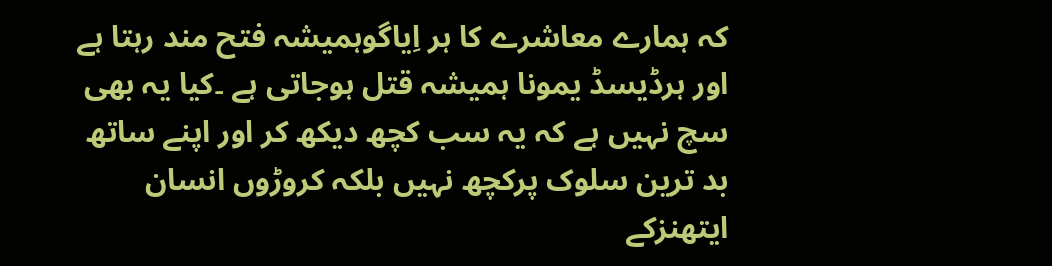کہ ہمارے معاشرے کا ہر اِیاگوہمیشہ فتح مند رہتا ہے اور ہرڈیسڈ یمونا ہمیشہ قتل ہوجاتی ہے ۔کیا یہ بھی سچ نہیں ہے کہ یہ سب کچھ دیکھ کر اور اپنے ساتھ بد ترین سلوک پرکچھ نہیں بلکہ کروڑوں انسان ایتھنزکے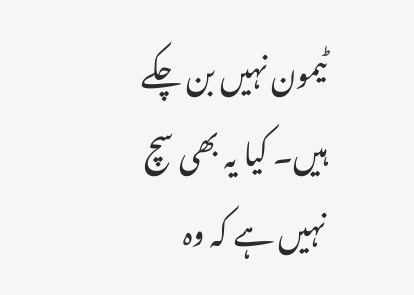ٹیمون نہیں بن چکے ہیں۔ کیا یہ بھی سچ نہیں ہے کہ وہ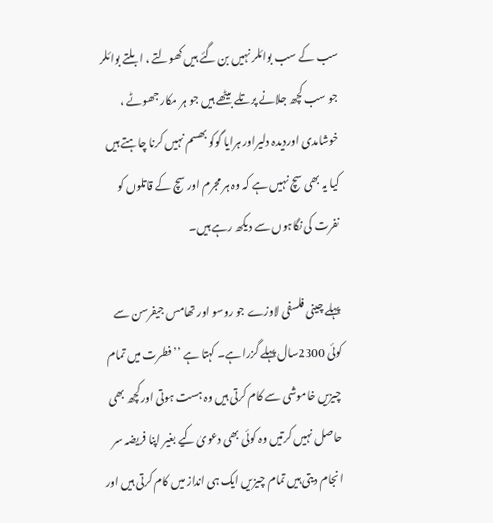سب کے سب بوائلر نہیں بن گئے ہیں کھولتے ، ابلتے بوائلر جو سب کچھ جلانے پرتلے بیٹھے ہیں جو ہر مکار جھوٹے ، خوشامدی اوردیدہ دلیراور ہرایا گوکو بھسم نہیں کرنا چاہتے ہیں کیا یہ بھی سچ نہیں ہے کہ وہ ہر مجرم اور سچ کے قاتلوں کو نفرت کی نگاہوں سے دیکھ رہے ہیں۔

پہلے چینی فلسفی لاوزے جو روسو اور تھامس جیفرسن سے کوئی 2300سال پہلے گزرا ہے۔ کہتا ہے ’’ فطرت میں تمام چیزیں خاموشی سے کام کرتی ہیں وہ ہست ہوتی اورکچھ بھی حاصل نہیں کرتیں وہ کوئی بھی دعویٰ کیے بغیر اپنا فریضہ سر انجام دیتی ہیں تمام چیزیں ایک ہی انداز میں کام کرتی ہیں اور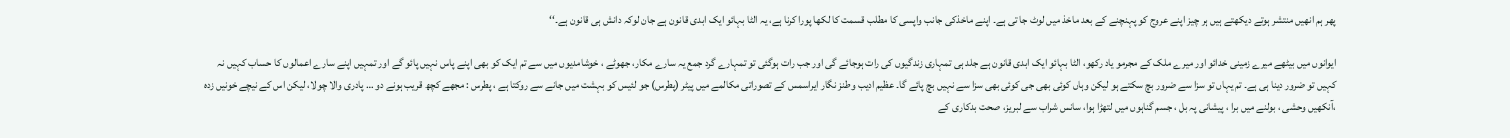پھر ہم انھیں منتشر ہوتے دیکھتے ہیں ہر چیز اپنے عروج کو پہنچنے کے بعد ماخذ میں لوٹ جا تی ہے۔ اپنے ماخذکی جانب واپسی کا مطلب قسمت کا لکھا پورا کرنا ہے، یہ الٹا بہائو ایک ابدی قانون ہے جان لوکہ دانش ہی قانون ہے۔‘‘

ایوانوں میں بیٹھے میرے زمینی خدائو اور میرے ملک کے مجرمو یاد رکھو، الٹا بہائو ایک ابدی قانون ہے جلد ہی تمہاری زندگیوں کی رات ہوجائے گی اور جب رات ہوگئی تو تمہارے گرد جمع یہ سارے مکار، جھوٹے ، خوشامدیوں میں سے تم ایک کو بھی اپنے پاس نہیں پائو گے اور تمہیں اپنے سارے اعمالوں کا حساب کہیں نہ کہیں تو ضرور دینا ہی ہے۔ تم یہاں تو سزا سے ضرور بچ سکتے ہو لیکن وہاں کوئی بھی جی کوئی بھی سزا سے نہیں بچ پائے گا۔ عظیم ادیب وطنز نگار ایراسمس کے تصوراتی مکالمے میں پیٹر (پطرس) جو لئیس کو بہشت میں جانے سے روکتا ہے ، پطرس : مجھے کچھ قریب ہونے دو … پادری والا چولا، لیکن اس کے نیچے خونیں زدہ ،آنکھیں وحشی ، بولنے میں برا ، پیشانی پہ بل ، جسم گناہوں میں لتھڑا ہوا، سانس شراب سے لبریز، صحت بدکاری کے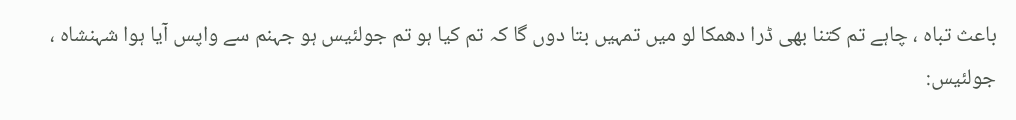باعث تباہ ، چاہے تم کتنا بھی ڈرا دھمکا لو میں تمہیں بتا دوں گا کہ تم کیا ہو تم جولئیس ہو جہنم سے واپس آیا ہوا شہنشاہ ، جولئیس: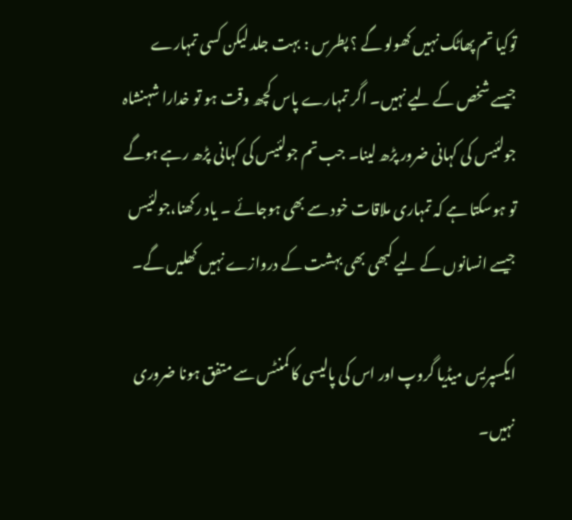توکیا تم پھاٹک نہیں کھولو گے ؟ پطرس : بہت جلد لیکن کسی تمہارے جیسے شخص کے لیے نہیں۔ اگر تمہارے پاس کچھ وقت ہو تو خدارا شہنشاہ جولئیس کی کہانی ضرور پڑھ لینا۔ جب تم جولئیس کی کہانی پڑھ رہے ہوگے تو ہوسکتا ہے کہ تمہاری ملاقات خود سے بھی ہوجائے ۔ یاد رکھنا،جولئیس جیسے انسانوں کے لیے کبھی بھی بہشت کے دروازے نہیں کھلیں گے۔

ایکسپریس میڈیا گروپ اور اس کی پالیسی کا کمنٹس سے متفق ہونا ضروری نہیں۔